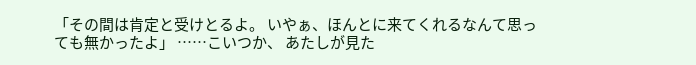「その間は肯定と受けとるよ。 いやぁ、ほんとに来てくれるなんて思っても無かったよ」 ……こいつか、 あたしが見た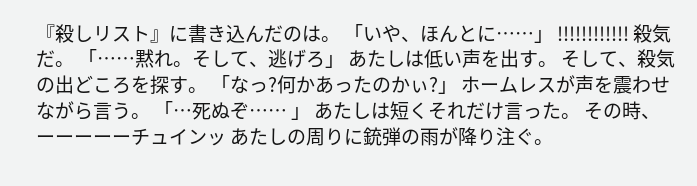『殺しリスト』に書き込んだのは。 「いや、ほんとに……」 !!!!!!!!!!!! 殺気だ。 「……黙れ。そして、逃げろ」 あたしは低い声を出す。 そして、殺気の出どころを探す。 「なっ?何かあったのかぃ?」 ホームレスが声を震わせながら言う。 「…死ぬぞ…… 」 あたしは短くそれだけ言った。 その時、 ーーーーーチュインッ あたしの周りに銃弾の雨が降り注ぐ。